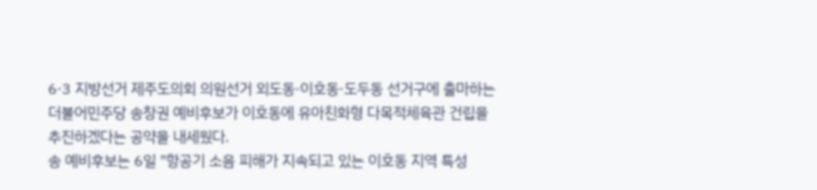6·3 지방선거 제주도의회 의원선거 외도동·이호동·도두동 선거구에 출마하는 더불어민주당 송창권 예비후보가 이호동에 유아친화형 다목적체육관 건립을 추진하겠다는 공약을 내세웠다.
송 예비후보는 6일 "항공기 소음 피해가 지속되고 있는 이호동 지역 특성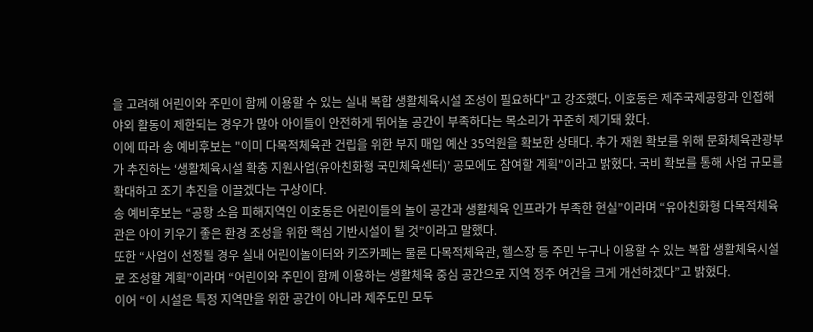을 고려해 어린이와 주민이 함께 이용할 수 있는 실내 복합 생활체육시설 조성이 필요하다"고 강조했다. 이호동은 제주국제공항과 인접해 야외 활동이 제한되는 경우가 많아 아이들이 안전하게 뛰어놀 공간이 부족하다는 목소리가 꾸준히 제기돼 왔다.
이에 따라 송 예비후보는 "이미 다목적체육관 건립을 위한 부지 매입 예산 35억원을 확보한 상태다. 추가 재원 확보를 위해 문화체육관광부가 추진하는 ‘생활체육시설 확충 지원사업(유아친화형 국민체육센터)’ 공모에도 참여할 계획"이라고 밝혔다. 국비 확보를 통해 사업 규모를 확대하고 조기 추진을 이끌겠다는 구상이다.
송 예비후보는 “공항 소음 피해지역인 이호동은 어린이들의 놀이 공간과 생활체육 인프라가 부족한 현실”이라며 “유아친화형 다목적체육관은 아이 키우기 좋은 환경 조성을 위한 핵심 기반시설이 될 것”이라고 말했다.
또한 “사업이 선정될 경우 실내 어린이놀이터와 키즈카페는 물론 다목적체육관, 헬스장 등 주민 누구나 이용할 수 있는 복합 생활체육시설로 조성할 계획”이라며 “어린이와 주민이 함께 이용하는 생활체육 중심 공간으로 지역 정주 여건을 크게 개선하겠다”고 밝혔다.
이어 “이 시설은 특정 지역만을 위한 공간이 아니라 제주도민 모두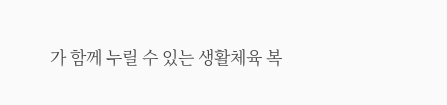가 함께 누릴 수 있는 생활체육 복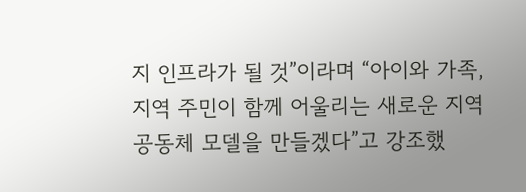지 인프라가 될 것”이라며 “아이와 가족, 지역 주민이 함께 어울리는 새로운 지역 공동체 모델을 만들겠다”고 강조했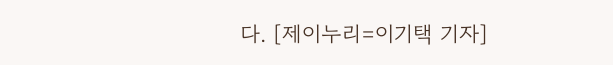다. [제이누리=이기택 기자]